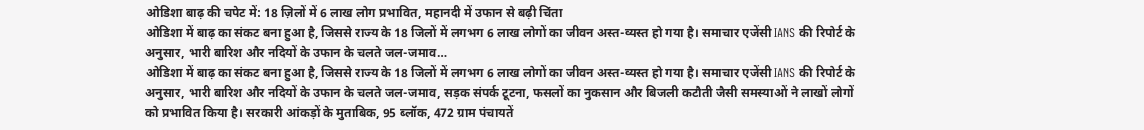ओडिशा बाढ़ की चपेट में: 18 ज़िलों में 6 लाख लोग प्रभावित, महानदी में उफान से बढ़ी चिंता
ओडिशा में बाढ़ का संकट बना हुआ है, जिससे राज्य के 18 जिलों में लगभग 6 लाख लोगों का जीवन अस्त-व्यस्त हो गया है। समाचार एजेंसी IANS की रिपोर्ट के अनुसार, भारी बारिश और नदियों के उफान के चलते जल-जमाव…
ओडिशा में बाढ़ का संकट बना हुआ है, जिससे राज्य के 18 जिलों में लगभग 6 लाख लोगों का जीवन अस्त-व्यस्त हो गया है। समाचार एजेंसी IANS की रिपोर्ट के अनुसार, भारी बारिश और नदियों के उफान के चलते जल-जमाव, सड़क संपर्क टूटना, फसलों का नुकसान और बिजली कटौती जैसी समस्याओं ने लाखों लोगों को प्रभावित किया है। सरकारी आंकड़ों के मुताबिक, 95 ब्लॉक, 472 ग्राम पंचायतें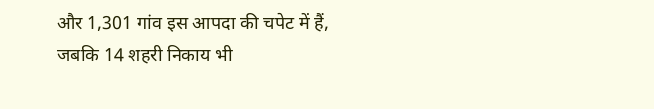और 1,301 गांव इस आपदा की चपेट में हैं, जबकि 14 शहरी निकाय भी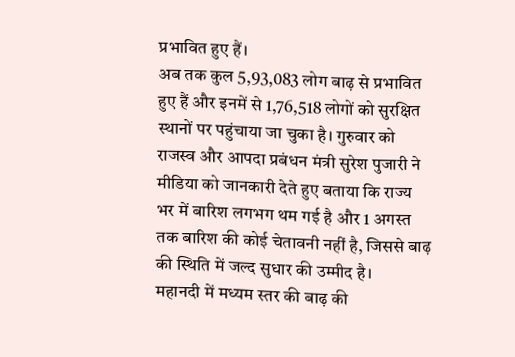प्रभावित हुए हैं।
अब तक कुल 5,93,083 लोग बाढ़ से प्रभावित हुए हैं और इनमें से 1,76,518 लोगों को सुरक्षित स्थानों पर पहुंचाया जा चुका है। गुरुवार को राजस्व और आपदा प्रबंधन मंत्री सुरेश पुजारी ने मीडिया को जानकारी देते हुए बताया कि राज्य भर में बारिश लगभग थम गई है और 1 अगस्त तक बारिश की कोई चेतावनी नहीं है, जिससे बाढ़ की स्थिति में जल्द सुधार की उम्मीद है।
महानदी में मध्यम स्तर की बाढ़ की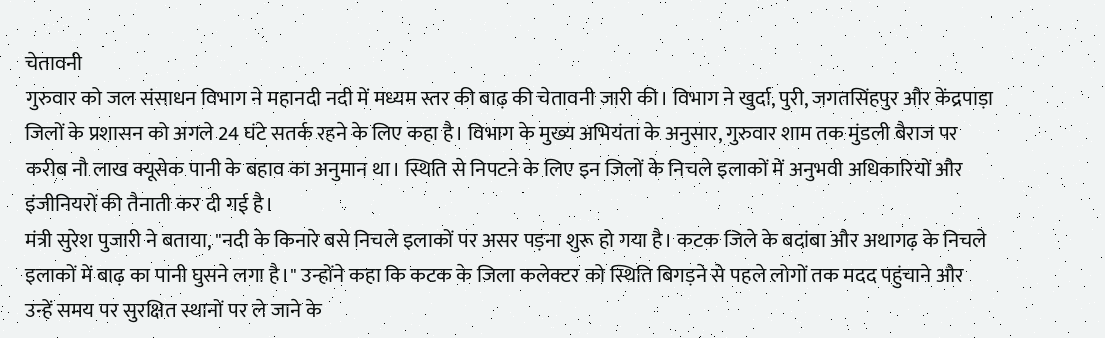चेतावनी
गुरुवार को जल संसाधन विभाग ने महानदी नदी में मध्यम स्तर की बाढ़ की चेतावनी जारी की। विभाग ने खुर्दा, पुरी, जगतसिंहपुर और केंद्रपाड़ा जिलों के प्रशासन को अगले 24 घंटे सतर्क रहने के लिए कहा है। विभाग के मुख्य अभियंता के अनुसार, गुरुवार शाम तक मुंडली बैराज पर करीब नौ लाख क्यूसेक पानी के बहाव का अनुमान था। स्थिति से निपटने के लिए इन जिलों के निचले इलाकों में अनुभवी अधिकारियों और इंजीनियरों की तैनाती कर दी गई है।
मंत्री सुरेश पुजारी ने बताया, "नदी के किनारे बसे निचले इलाकों पर असर पड़ना शुरू हो गया है। कटक जिले के बदांबा और अथागढ़ के निचले इलाकों में बाढ़ का पानी घुसने लगा है।" उन्होंने कहा कि कटक के जिला कलेक्टर को स्थिति बिगड़ने से पहले लोगों तक मदद पहुंचाने और उन्हें समय पर सुरक्षित स्थानों पर ले जाने के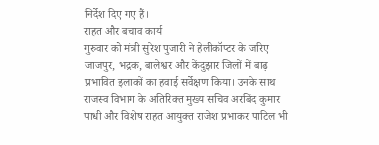निर्देश दिए गए हैं।
राहत और बचाव कार्य
गुरुवार को मंत्री सुरेश पुजारी ने हेलीकॉप्टर के जरिए जाजपुर, भद्रक, बालेश्वर और केंदुझार जिलों में बाढ़ प्रभावित इलाकों का हवाई सर्वेक्षण किया। उनके साथ राजस्व विभाग के अतिरिक्त मुख्य सचिव अरबिंद कुमार पाधी और विशेष राहत आयुक्त राजेश प्रभाकर पाटिल भी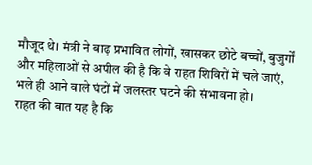मौजूद थे। मंत्री ने बाढ़ प्रभावित लोगों, खासकर छोटे बच्चों, बुजुर्गों और महिलाओं से अपील की है कि वे राहत शिविरों में चले जाएं, भले ही आने वाले घंटों में जलस्तर घटने की संभावना हो।
राहत की बात यह है कि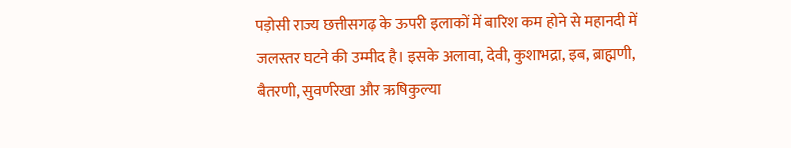पड़ोसी राज्य छत्तीसगढ़ के ऊपरी इलाकों में बारिश कम होने से महानदी में जलस्तर घटने की उम्मीद है। इसके अलावा, देवी, कुशाभद्रा, इब, ब्राह्मणी, बैतरणी, सुवर्णरेखा और ऋषिकुल्या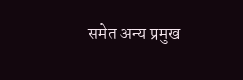समेत अन्य प्रमुख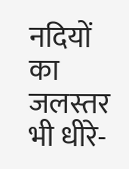नदियों का जलस्तर भी धीरे-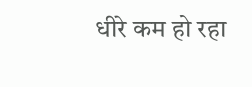धीरे कम हो रहा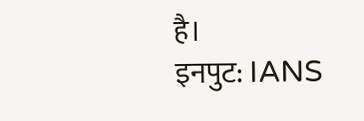है।
इनपुट: IANS